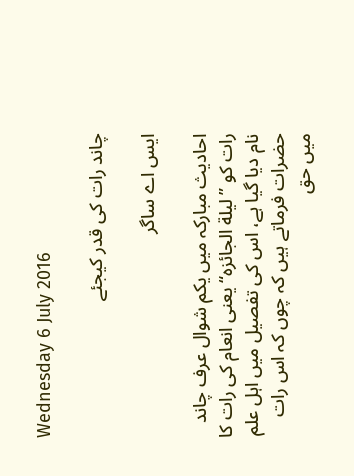Wednesday 6 July 2016

چاند رات کی قدر کیجئے

ایس اے ساگر

احادیث مبارکہ میں یکم شوال عرف چاند رات کو ”لیلة الجائزہ“ یعنی انعام کی رات کا نام دیا گیا ہے، اس کی تفصیل میں اہل علم حضرات فرماتے ہیں کہ چوں کہ اس رات میں حق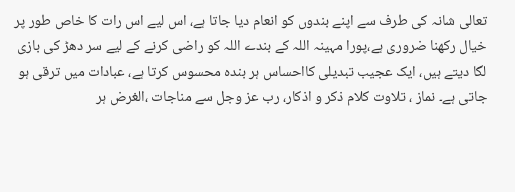تعالی شانہ کی طرف سے اپنے بندوں کو انعام دیا جاتا ہے، اس لیے اس رات کا خاص طور پر خیال رکھنا ضروری ہے،پورا مہینہ اللہ کے بندے اللہ کو راضی کرنے کے لیے سر دھڑ کی بازی لگا دیتے ہیں، ایک عجیب تبدیلی کااحساس ہر بندہ محسوس کرتا ہے، عبادات میں ترقی ہو جاتی ہے۔ نماز ، تلاوت کلام ذکر و اذکار، رب عز وجل سے مناجات ،الغرض ہر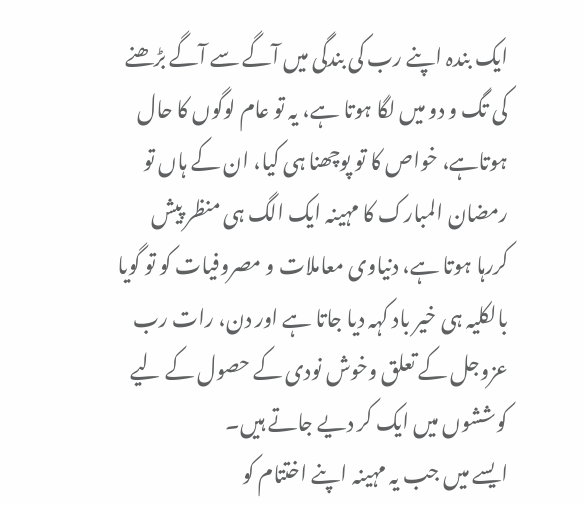ایک بندہ اپنے رب کی بندگی میں آگے سے آگے بڑھنے کی تگ و دو میں لگا ہوتا ہے، یہ تو عام لوگوں کا حال ہوتاہے، خواص کا تو پوچھنا ہی کیا، ان کے ہاں تو رمضان المبارک کا مہینہ ایک الگ ہی منظر پیش کررہا ہوتا ہے، دنیاوی معاملات و مصروفیات کو تو گویا بالکلیہ ہی خیر باد کہہ دیا جاتا ہے اور دن، رات رب عزوجل کے تعلق وخوش نودی کے حصول کے لیے کوششوں میں ایک کر دیے جاتے ہیں۔
ایسے میں جب یہ مہینہ اپنے اختتام کو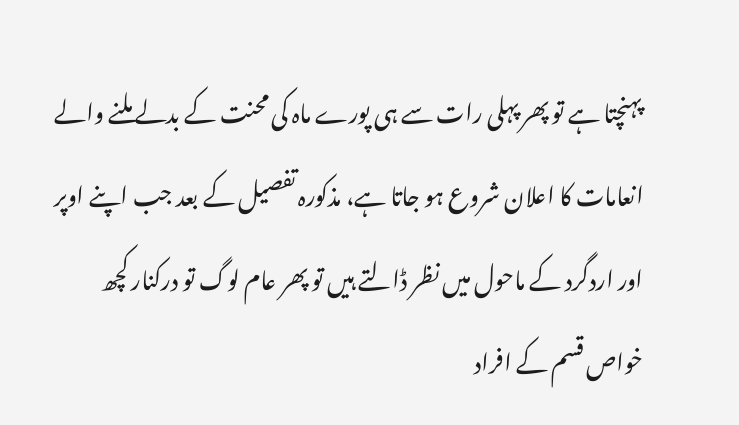پہنچتا ہے تو پھر پہلی رات سے ہی پورے ماہ کی محنت کے بدلے ملنے والے انعامات کا اعلان شروع ہو جاتا ہے، مذکورہ تفصیل کے بعد جب اپنے اوپر اور اردگرد کے ماحول میں نظر ڈالتے ہیں تو پھر عام لوگ تو درکنار کچھ خواص قسم کے افراد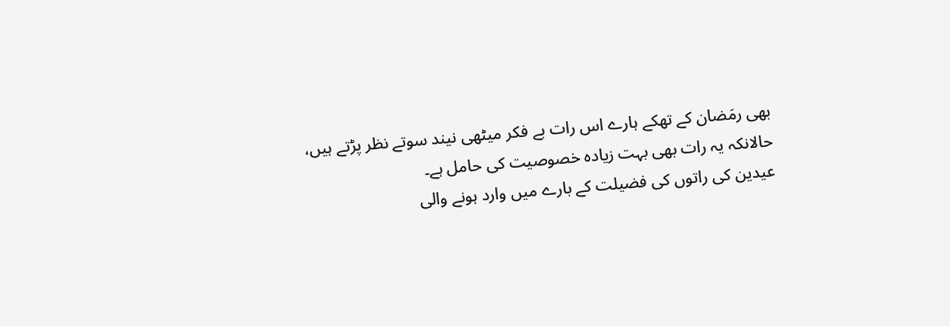بھی رمَضان کے تھکے ہارے اس رات بے فکر میٹھی نیند سوتے نظر پڑتے ہیں، حالانکہ یہ رات بھی بہت زیادہ خصوصیت کی حامل ہے۔
عیدین کی راتوں کی فضیلت کے بارے میں وارد ہونے والی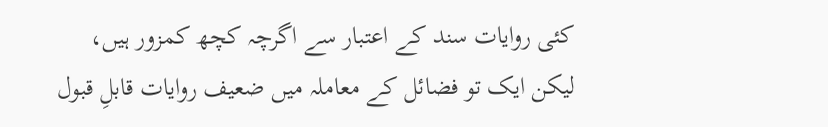کئی روایات سند کے اعتبار سے اگرچہ کچھ کمزور ہیں، لیکن ایک تو فضائل کے معاملہ میں ضعیف روایات قابلِ قبول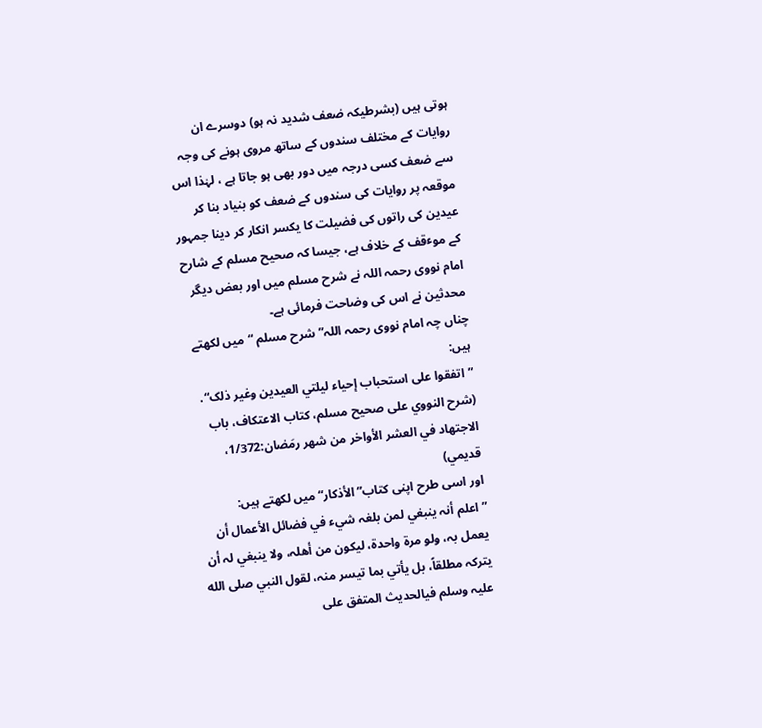ہوتی ہیں (بشرطیکہ ضعف شدید نہ ہو) دوسرے ان روایات کے مختلف سندوں کے ساتھ مروی ہونے کی وجہ سے ضعف کسی درجہ میں دور بھی ہو جاتا ہے ، لہٰذا اس موقعہ پر روایات کی سندوں کے ضعف کو بنیاد بنا کر عیدین کی راتوں کی فضیلت کا یکسر انکار کر دینا جمہور کے موٴقف کے خلاف ہے، جیسا کہ صحیح مسلم کے شارح امام نووی رحمہ اللہ نے شرح مسلم میں اور بعض دیگر محدثین نے اس کی وضاحت فرمائی ہے۔
چناں چہ امام نووی رحمہ اللہ” شرح مسلم “میں لکھتے ہیں:
”اتفقوا علی استحباب إحیاء لیلتي العیدین وغیر ذلک“․
(شرح النووي علی صحیح مسلم، کتاب الاعتکاف، باب الاجتھاد في العشر الأواخر من شھر رمَضان:1/372، قدیمي)
اور اسی طرح اپنی کتاب”الأذکار“ میں لکھتے ہیں:
”اعلم أنہ ینبغي لمن بلغہ شيء في فضائل الأعمال أن یعمل بہ، ولو مرة واحدة، لیکون من أھلہ، ولا ینبغي لہ أن یترکہ مطلقاً، بل یأتي بما تیسر منہ، لقول النبي صلی الله علیہ وسلم فيالحدیث المتفق علی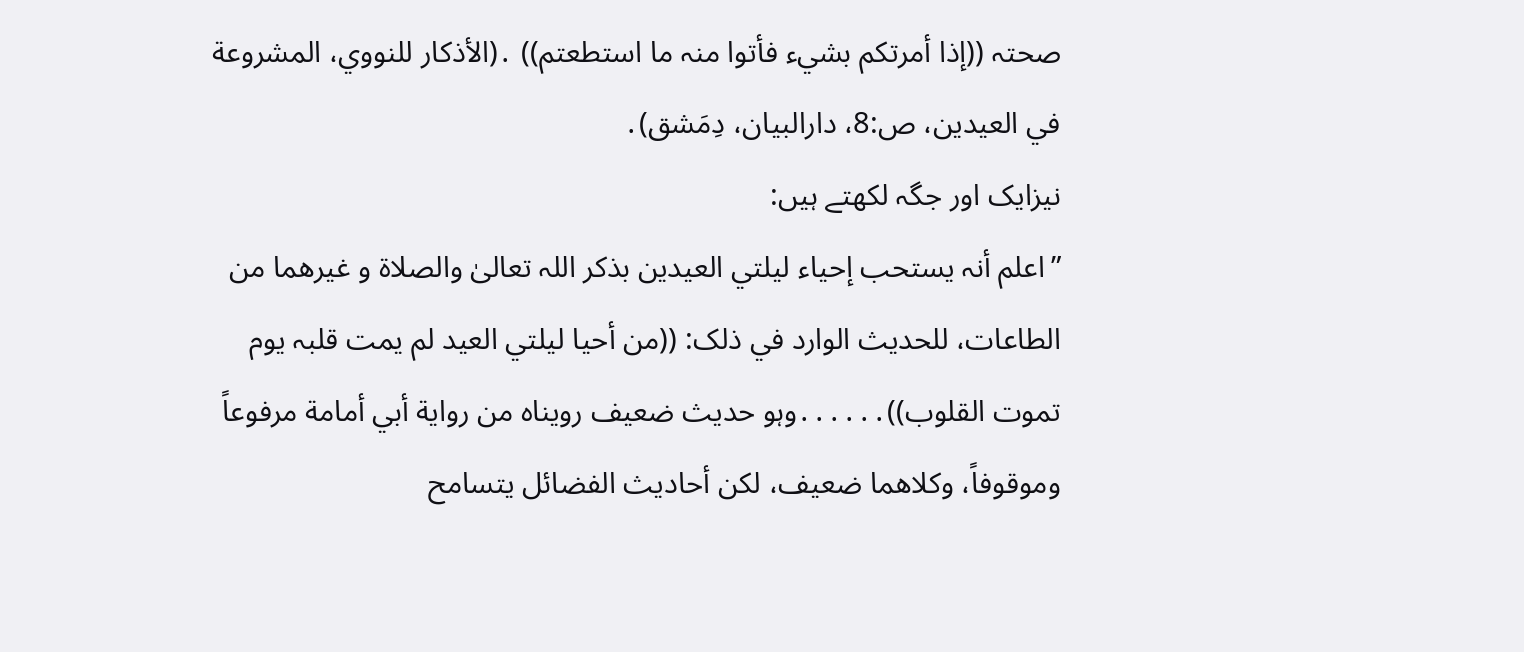صحتہ ((إذا أمرتکم بشيء فأتوا منہ ما استطعتم)) ․(الأذکار للنووي، المشروعة في العیدین، ص:8، دارالبیان، دِمَشق)․
نیزایک اور جگہ لکھتے ہیں:
”اعلم أنہ یستحب إحیاء لیلتي العیدین بذکر اللہ تعالیٰ والصلاة و غیرھما من الطاعات، للحدیث الوارد في ذلک: ((من أحیا لیلتي العید لم یمت قلبہ یوم تموت القلوب))․․․․․․وہو حدیث ضعیف رویناہ من روایة أبي أمامة مرفوعاً وموقوفاً، وکلاھما ضعیف، لکن أحادیث الفضائل یتسامح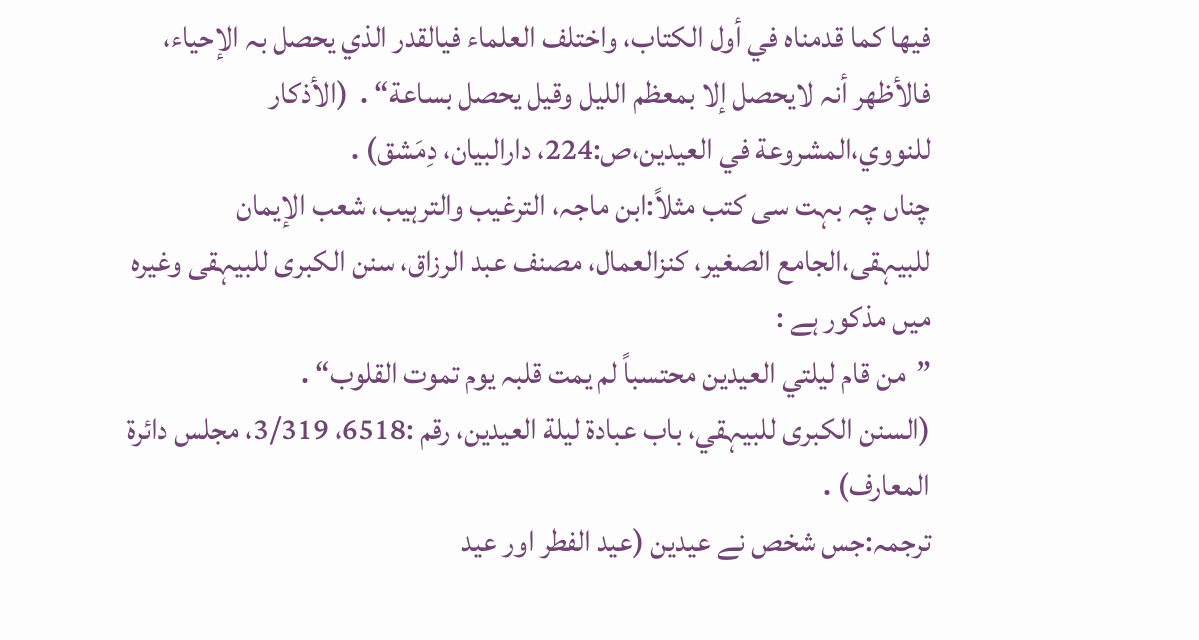فیھا کما قدمناہ في أول الکتاب، واختلف العلماء فيالقدر الذي یحصل بہ الإحیاء، فالأظھر أنہ لایحصل إلا بمعظم اللیل وقیل یحصل بساعة“․ (الأذکار للنووي،المشروعة في العیدین،ص:224، دارالبیان، دِمَشق)․
چناں چہ بہت سی کتب مثلاً:ابن ماجہ، الترغیب والترہیب، شعب الإیمان للبیہقی،الجامع الصغیر، کنزالعمال، مصنف عبد الرزاق، سنن الکبری للبیہقی وغیرہ میں مذکور ہے :
”من قام لیلتي العیدین محتسباً لم یمت قلبہ یوم تموت القلوب“․
(السنن الکبری للبیہقي، باب عبادة لیلة العیدین، رقم :6518، 3/319، مجلس دائرة المعارف)․
ترجمہ:جس شخص نے عیدین (عید الفطر اور عید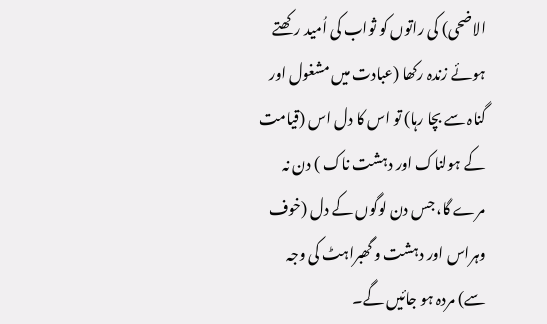الاضحی) کی راتوں کو ثواب کی اُمید رکھتے ہوئے زندہ رکھا (عبادت میں مشغول اور گناہ سے بچا رہا) تو اس کا دل اس (قیامت کے ہولناک اور دہشت ناک ) دن نہ مرے گا، جس دن لوگوں کے دل (خوف وہراس اور دہشت و گھبراہٹ کی وجہ سے) مردہ ہو جائیں گے۔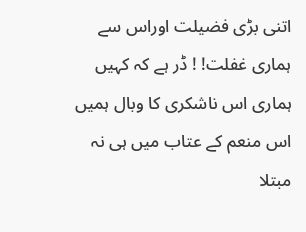اتنی بڑی فضیلت اوراس سے ہماری غفلت! ! ڈر ہے کہ کہیں ہماری اس ناشکری کا وبال ہمیں اس منعم کے عتاب میں ہی نہ مبتلا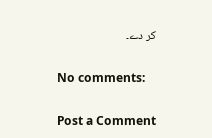کر دے۔

No comments:

Post a Comment